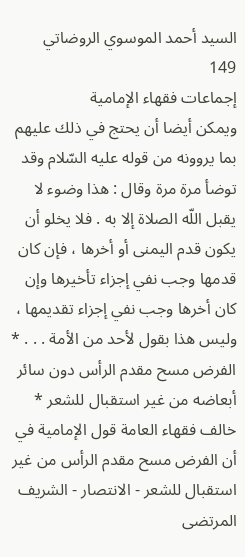السيد أحمد الموسوي الروضاتي
149
إجماعات فقهاء الإمامية
ويمكن أيضا أن يحتج في ذلك عليهم بما يروونه من قوله عليه السّلام وقد توضأ مرة مرة وقال : هذا وضوء لا يقبل اللّه الصلاة إلا به . فلا يخلو أن يكون قدم اليمنى أو أخرها ، فإن كان قدمها وجب نفي إجزاء تأخيرها وإن كان أخرها وجب نفي إجزاء تقديمها ، وليس هذا بقول لأحد من الأمة . . . * الفرض مسح مقدم الرأس دون سائر أبعاضه من غير استقبال للشعر * خالف فقهاء العامة قول الإمامية في أن الفرض مسح مقدم الرأس من غير استقبال للشعر - الانتصار - الشريف المرتضى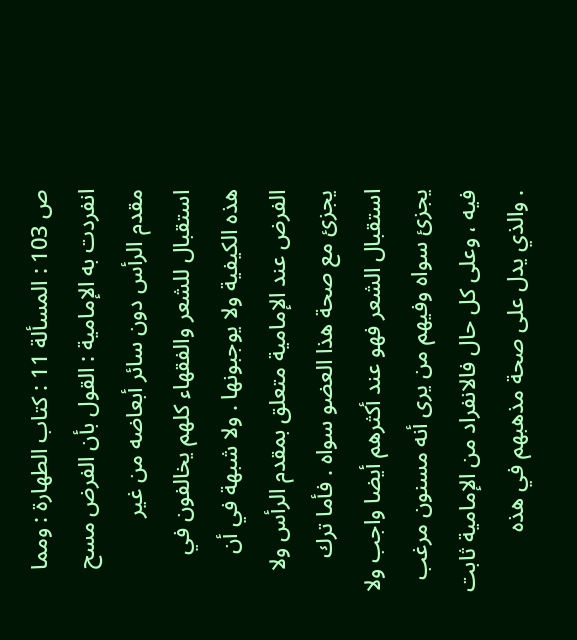ص 103 : المسألة 11 : كتاب الطهارة : ومما انفردت به الإمامية : القول بأن الفرض مسح مقدم الرأس دون سائر أبعاضه من غير استقبال للشعر والفقهاء كلهم يخالفون في هذه الكيفية ولا يوجبونها . ولا شبهة في أن الفرض عند الإمامية متعلق بمقدم الرأس ولا يجزئ مع صحة هذا العضو سواه . فأما ترك استقبال الشعر فهو عند أكثرهم أيضا واجب ولا يجزئ سواه وفيهم من يرى أنه مسنون مرغب فيه ، وعلى كل حال فالانفراد من الإمامية ثابت . والذي يدل على صحة مذهبهم في هذه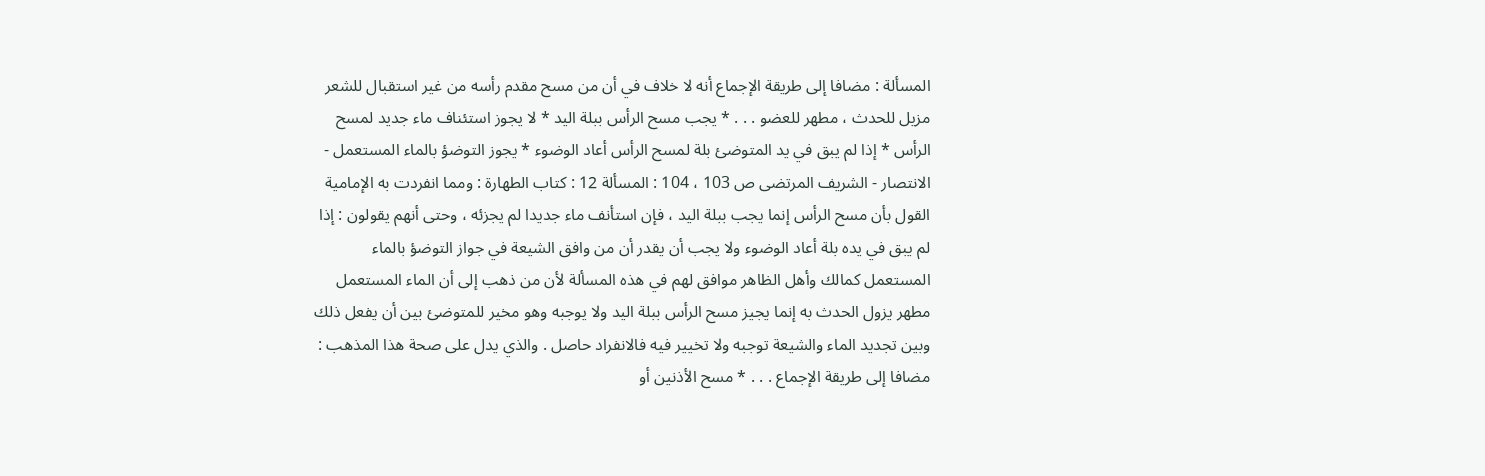المسألة : مضافا إلى طريقة الإجماع أنه لا خلاف في أن من مسح مقدم رأسه من غير استقبال للشعر مزيل للحدث ، مطهر للعضو . . . * يجب مسح الرأس ببلة اليد * لا يجوز استئناف ماء جديد لمسح الرأس * إذا لم يبق في يد المتوضئ بلة لمسح الرأس أعاد الوضوء * يجوز التوضؤ بالماء المستعمل - الانتصار - الشريف المرتضى ص 103 ، 104 : المسألة 12 : كتاب الطهارة : ومما انفردت به الإمامية القول بأن مسح الرأس إنما يجب ببلة اليد ، فإن استأنف ماء جديدا لم يجزئه ، وحتى أنهم يقولون : إذا لم يبق في يده بلة أعاد الوضوء ولا يجب أن يقدر أن من وافق الشيعة في جواز التوضؤ بالماء المستعمل كمالك وأهل الظاهر موافق لهم في هذه المسألة لأن من ذهب إلى أن الماء المستعمل مطهر يزول الحدث به إنما يجيز مسح الرأس ببلة اليد ولا يوجبه وهو مخير للمتوضئ بين أن يفعل ذلك وبين تجديد الماء والشيعة توجبه ولا تخيير فيه فالانفراد حاصل . والذي يدل على صحة هذا المذهب : مضافا إلى طريقة الإجماع . . . * مسح الأذنين أو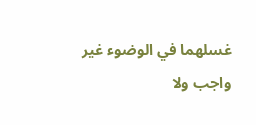غسلهما في الوضوء غير واجب ولا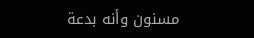مسنون وأنه بدعة